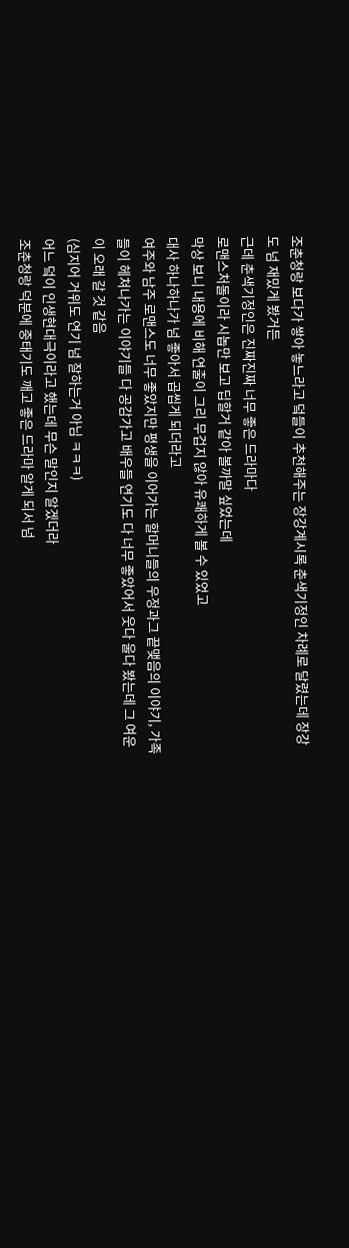조춘청랑 보다가 쌓아 놓느라고 덬들이 추천해주는 장강계시록 춘색기정인 차례로 달렸는데 장강도 넘 재밌게 봤거든
근데 춘색기정인은 진짜진짜 너무 좋은 드라마다
로맨스처돌이라 시놉만 보고 딥할거 같아 볼까말 싶었는데
막상 보니 내용에 비해 연출이 그리 무겁지 않아 유쾌하게 볼 수 있었고
대사 하나하나가 넘 좋아서 곱씹게 되더라고
여주와 남주 로맨스도 너무 좋았지만 평생을 이어가는 할머니들의 우정과그 끝맺음의 이야기, 가족들이 헤쳐나가는 이야기들 다 공감가고 배우들 연기도 다 너무 좋았어서 웃다 울다 봤는데 그 여운이 오래 갈 것 같음
(심지어 거위도 연기 넘 잘하는거 아님 ㅋㅋㅋ)
어느 덬이 인생현대극이라고 했는데 무슨 말인지 알겠더라
조춘청랑 덕분에 중태기도 깨고 좋은 드라마 알게 되서 넘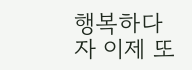행복하다
자 이제 또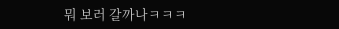뭐 보러 갈까나ㅋㅋㅋ